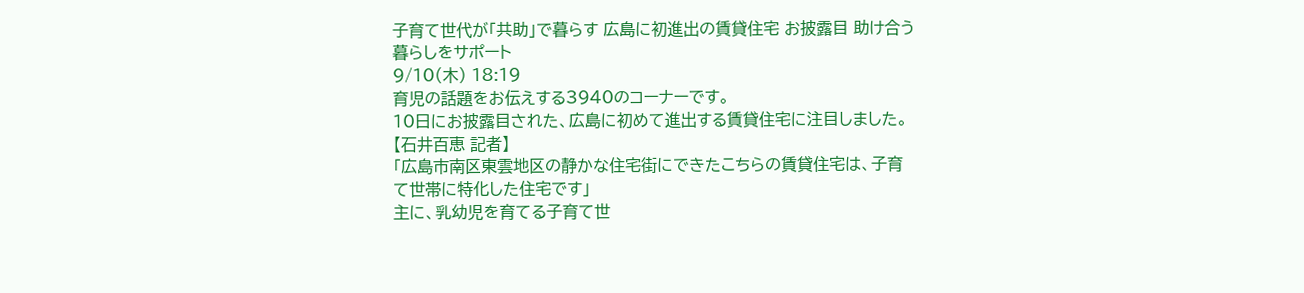子育て世代が「共助」で暮らす 広島に初進出の賃貸住宅 お披露目 助け合う暮らしをサポート
9/10(木) 18:19
育児の話題をお伝えする3940のコーナーです。
10日にお披露目された、広島に初めて進出する賃貸住宅に注目しました。
【石井百恵 記者】
「広島市南区東雲地区の静かな住宅街にできたこちらの賃貸住宅は、子育て世帯に特化した住宅です」
主に、乳幼児を育てる子育て世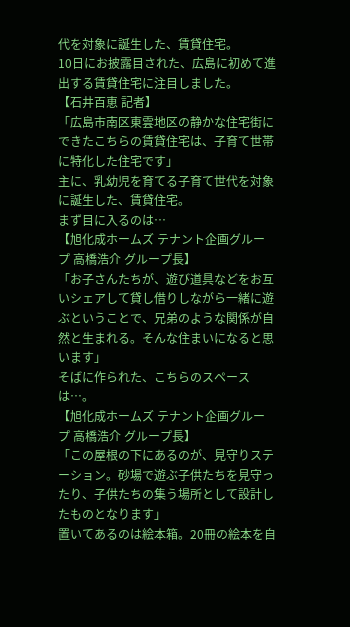代を対象に誕生した、賃貸住宅。
10日にお披露目された、広島に初めて進出する賃貸住宅に注目しました。
【石井百恵 記者】
「広島市南区東雲地区の静かな住宅街にできたこちらの賃貸住宅は、子育て世帯に特化した住宅です」
主に、乳幼児を育てる子育て世代を対象に誕生した、賃貸住宅。
まず目に入るのは…
【旭化成ホームズ テナント企画グループ 高橋浩介 グループ長】
「お子さんたちが、遊び道具などをお互いシェアして貸し借りしながら一緒に遊ぶということで、兄弟のような関係が自然と生まれる。そんな住まいになると思います」
そばに作られた、こちらのスペースは…。
【旭化成ホームズ テナント企画グループ 高橋浩介 グループ長】
「この屋根の下にあるのが、見守りステーション。砂場で遊ぶ子供たちを見守ったり、子供たちの集う場所として設計したものとなります」
置いてあるのは絵本箱。20冊の絵本を自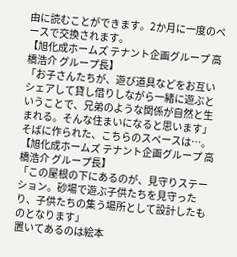由に読むことができます。2か月に一度のペースで交換されます。
【旭化成ホームズ テナント企画グループ 高橋浩介 グループ長】
「お子さんたちが、遊び道具などをお互いシェアして貸し借りしながら一緒に遊ぶということで、兄弟のような関係が自然と生まれる。そんな住まいになると思います」
そばに作られた、こちらのスペースは…。
【旭化成ホームズ テナント企画グループ 高橋浩介 グループ長】
「この屋根の下にあるのが、見守りステーション。砂場で遊ぶ子供たちを見守ったり、子供たちの集う場所として設計したものとなります」
置いてあるのは絵本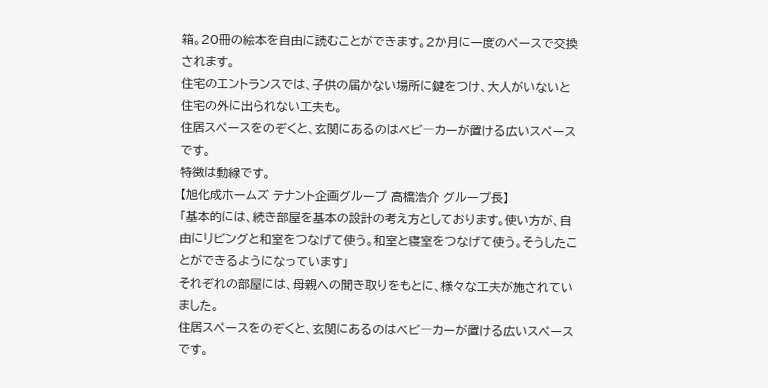箱。20冊の絵本を自由に読むことができます。2か月に一度のペースで交換されます。
住宅のエントランスでは、子供の届かない場所に鍵をつけ、大人がいないと住宅の外に出られない工夫も。
住居スペースをのぞくと、玄関にあるのはベビ―カーが置ける広いスペースです。
特徴は動線です。
【旭化成ホームズ テナント企画グループ 高橋浩介 グループ長】
「基本的には、続き部屋を基本の設計の考え方としております。使い方が、自由にリビングと和室をつなげて使う。和室と寝室をつなげて使う。そうしたことができるようになっています」
それぞれの部屋には、母親への聞き取りをもとに、様々な工夫が施されていました。
住居スペースをのぞくと、玄関にあるのはベビ―カーが置ける広いスペースです。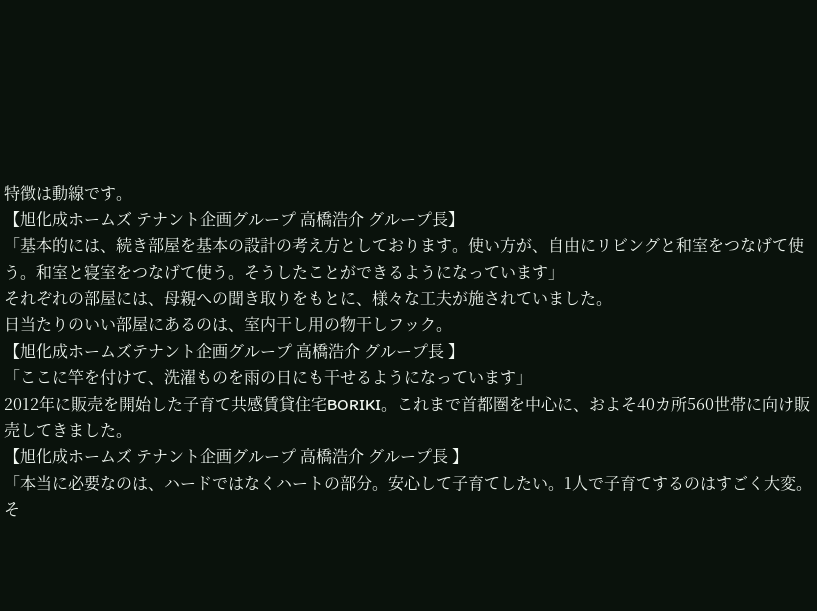特徴は動線です。
【旭化成ホームズ テナント企画グループ 高橋浩介 グループ長】
「基本的には、続き部屋を基本の設計の考え方としております。使い方が、自由にリビングと和室をつなげて使う。和室と寝室をつなげて使う。そうしたことができるようになっています」
それぞれの部屋には、母親への聞き取りをもとに、様々な工夫が施されていました。
日当たりのいい部屋にあるのは、室内干し用の物干しフック。
【旭化成ホームズテナント企画グループ 高橋浩介 グループ長 】
「ここに竿を付けて、洗濯ものを雨の日にも干せるようになっています」
2012年に販売を開始した子育て共感賃貸住宅BORIKI。これまで首都圏を中心に、およそ40カ所560世帯に向け販売してきました。
【旭化成ホームズ テナント企画グループ 高橋浩介 グループ長 】
「本当に必要なのは、ハードではなくハートの部分。安心して子育てしたい。1人で子育てするのはすごく大変。そ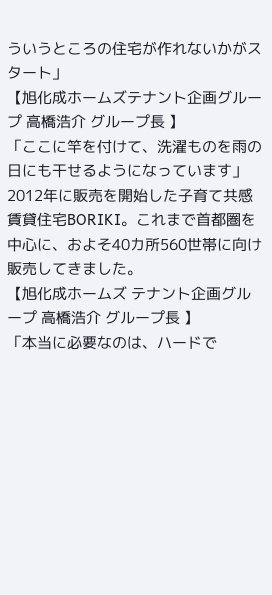ういうところの住宅が作れないかがスタート」
【旭化成ホームズテナント企画グループ 高橋浩介 グループ長 】
「ここに竿を付けて、洗濯ものを雨の日にも干せるようになっています」
2012年に販売を開始した子育て共感賃貸住宅BORIKI。これまで首都圏を中心に、およそ40カ所560世帯に向け販売してきました。
【旭化成ホームズ テナント企画グループ 高橋浩介 グループ長 】
「本当に必要なのは、ハードで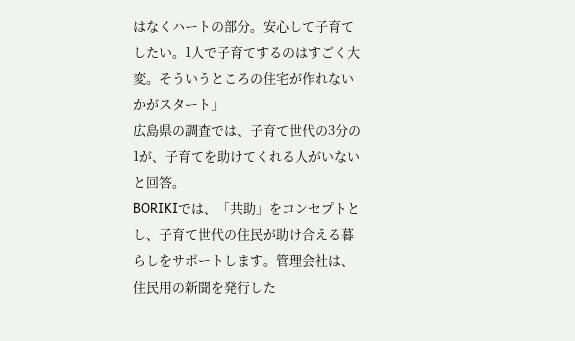はなくハートの部分。安心して子育てしたい。1人で子育てするのはすごく大変。そういうところの住宅が作れないかがスタート」
広島県の調査では、子育て世代の3分の1が、子育てを助けてくれる人がいないと回答。
BORIKIでは、「共助」をコンセプトとし、子育て世代の住民が助け合える暮らしをサポートします。管理会社は、住民用の新聞を発行した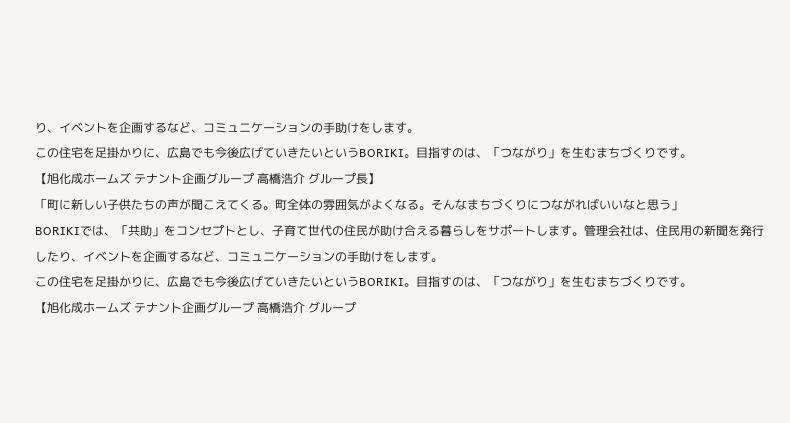り、イベントを企画するなど、コミュニケーションの手助けをします。
この住宅を足掛かりに、広島でも今後広げていきたいというBORIKI。目指すのは、「つながり」を生むまちづくりです。
【旭化成ホームズ テナント企画グループ 高橋浩介 グループ長】
「町に新しい子供たちの声が聞こえてくる。町全体の雰囲気がよくなる。そんなまちづくりにつながればいいなと思う」
BORIKIでは、「共助」をコンセプトとし、子育て世代の住民が助け合える暮らしをサポートします。管理会社は、住民用の新聞を発行したり、イベントを企画するなど、コミュニケーションの手助けをします。
この住宅を足掛かりに、広島でも今後広げていきたいというBORIKI。目指すのは、「つながり」を生むまちづくりです。
【旭化成ホームズ テナント企画グループ 高橋浩介 グループ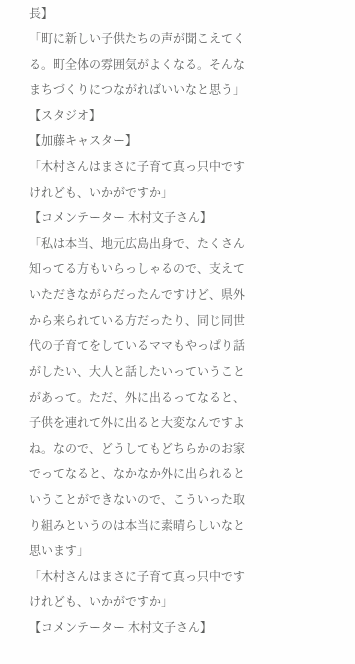長】
「町に新しい子供たちの声が聞こえてくる。町全体の雰囲気がよくなる。そんなまちづくりにつながればいいなと思う」
【スタジオ】
【加藤キャスター】
「木村さんはまさに子育て真っ只中ですけれども、いかがですか」
【コメンテーター 木村文子さん】
「私は本当、地元広島出身で、たくさん知ってる方もいらっしゃるので、支えていただきながらだったんですけど、県外から来られている方だったり、同じ同世代の子育てをしているママもやっぱり話がしたい、大人と話したいっていうことがあって。ただ、外に出るってなると、子供を連れて外に出ると大変なんですよね。なので、どうしてもどちらかのお家でってなると、なかなか外に出られるということができないので、こういった取り組みというのは本当に素晴らしいなと思います」
「木村さんはまさに子育て真っ只中ですけれども、いかがですか」
【コメンテーター 木村文子さん】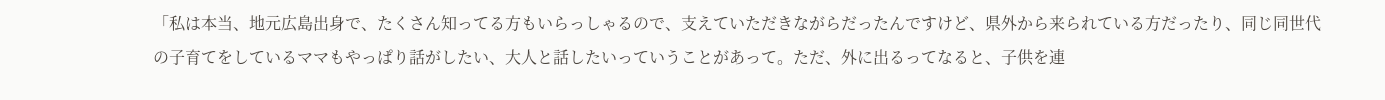「私は本当、地元広島出身で、たくさん知ってる方もいらっしゃるので、支えていただきながらだったんですけど、県外から来られている方だったり、同じ同世代の子育てをしているママもやっぱり話がしたい、大人と話したいっていうことがあって。ただ、外に出るってなると、子供を連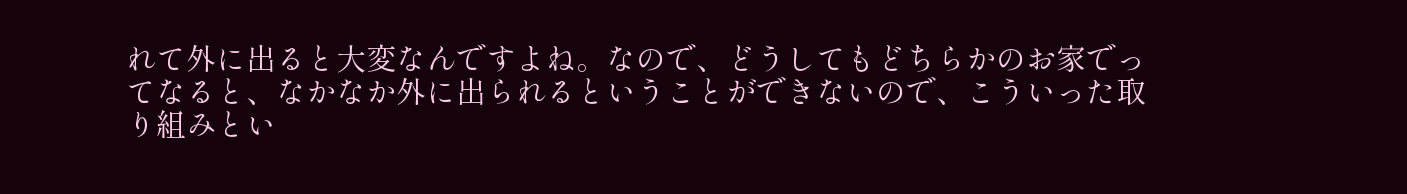れて外に出ると大変なんですよね。なので、どうしてもどちらかのお家でってなると、なかなか外に出られるということができないので、こういった取り組みとい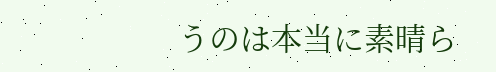うのは本当に素晴ら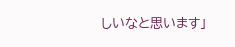しいなと思います」